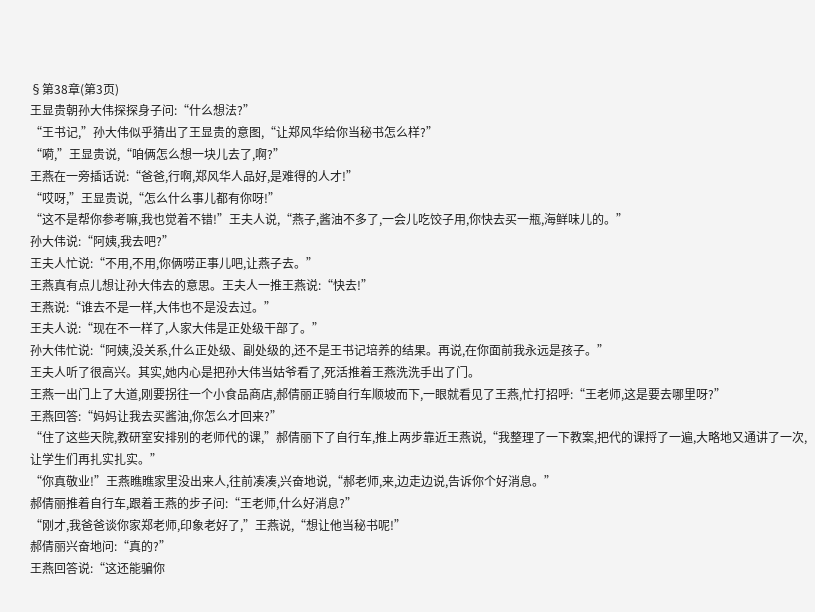§第38章(第3页)
王显贵朝孙大伟探探身子问:“什么想法?”
“王书记,”孙大伟似乎猜出了王显贵的意图,“让郑风华给你当秘书怎么样?”
“嗬,”王显贵说,“咱俩怎么想一块儿去了,啊?”
王燕在一旁插话说:“爸爸,行啊,郑风华人品好,是难得的人才!”
“哎呀,”王显贵说,“怎么什么事儿都有你呀!”
“这不是帮你参考嘛,我也觉着不错!”王夫人说,“燕子,酱油不多了,一会儿吃饺子用,你快去买一瓶,海鲜味儿的。”
孙大伟说:“阿姨,我去吧?”
王夫人忙说:“不用,不用,你俩唠正事儿吧,让燕子去。”
王燕真有点儿想让孙大伟去的意思。王夫人一推王燕说:“快去!”
王燕说:“谁去不是一样,大伟也不是没去过。”
王夫人说:“现在不一样了,人家大伟是正处级干部了。”
孙大伟忙说:“阿姨,没关系,什么正处级、副处级的,还不是王书记培养的结果。再说,在你面前我永远是孩子。”
王夫人听了很高兴。其实,她内心是把孙大伟当姑爷看了,死活推着王燕洗洗手出了门。
王燕一出门上了大道,刚要拐往一个小食品商店,郝倩丽正骑自行车顺坡而下,一眼就看见了王燕,忙打招呼:“王老师,这是要去哪里呀?”
王燕回答:“妈妈让我去买酱油,你怎么才回来?”
“住了这些天院,教研室安排别的老师代的课,”郝倩丽下了自行车,推上两步靠近王燕说,“我整理了一下教案,把代的课捋了一遍,大略地又通讲了一次,让学生们再扎实扎实。”
“你真敬业!”王燕瞧瞧家里没出来人,往前凑凑,兴奋地说,“郝老师,来,边走边说,告诉你个好消息。”
郝倩丽推着自行车,跟着王燕的步子问:“王老师,什么好消息?”
“刚才,我爸爸谈你家郑老师,印象老好了,”王燕说,“想让他当秘书呢!”
郝倩丽兴奋地问:“真的?”
王燕回答说:“这还能骗你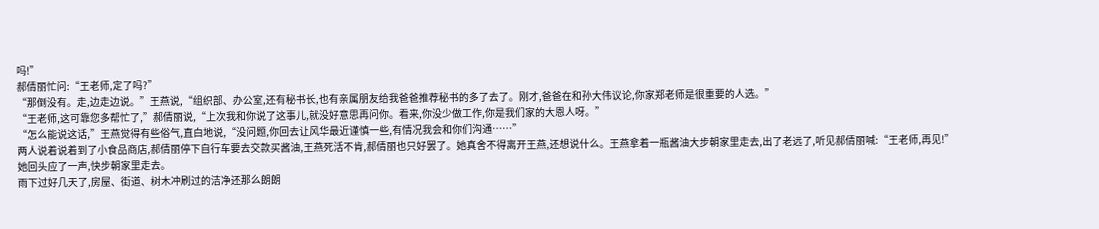吗!”
郝倩丽忙问:“王老师,定了吗?”
“那倒没有。走,边走边说。”王燕说,“组织部、办公室,还有秘书长,也有亲属朋友给我爸爸推荐秘书的多了去了。刚才,爸爸在和孙大伟议论,你家郑老师是很重要的人选。”
“王老师,这可靠您多帮忙了,”郝倩丽说,“上次我和你说了这事儿,就没好意思再问你。看来,你没少做工作,你是我们家的大恩人呀。”
“怎么能说这话,”王燕觉得有些俗气,直白地说,“没问题,你回去让风华最近谨慎一些,有情况我会和你们沟通……”
两人说着说着到了小食品商店,郝倩丽停下自行车要去交款买酱油,王燕死活不肯,郝倩丽也只好罢了。她真舍不得离开王燕,还想说什么。王燕拿着一瓶酱油大步朝家里走去,出了老远了,听见郝倩丽喊:“王老师,再见!”她回头应了一声,快步朝家里走去。
雨下过好几天了,房屋、街道、树木冲刷过的洁净还那么朗朗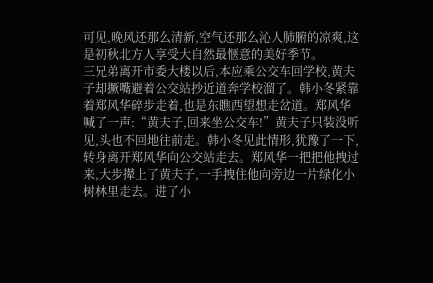可见,晚风还那么清新,空气还那么沁人肺腑的凉爽,这是初秋北方人享受大自然最惬意的美好季节。
三兄弟离开市委大楼以后,本应乘公交车回学校,黄夫子却撅嘴避着公交站抄近道奔学校溜了。韩小冬紧靠着郑风华碎步走着,也是东瞧西望想走岔道。郑风华喊了一声:“黄夫子,回来坐公交车!”黄夫子只装没听见,头也不回地往前走。韩小冬见此情形,犹豫了一下,转身离开郑风华向公交站走去。郑风华一把把他拽过来,大步撵上了黄夫子,一手拽住他向旁边一片绿化小树林里走去。进了小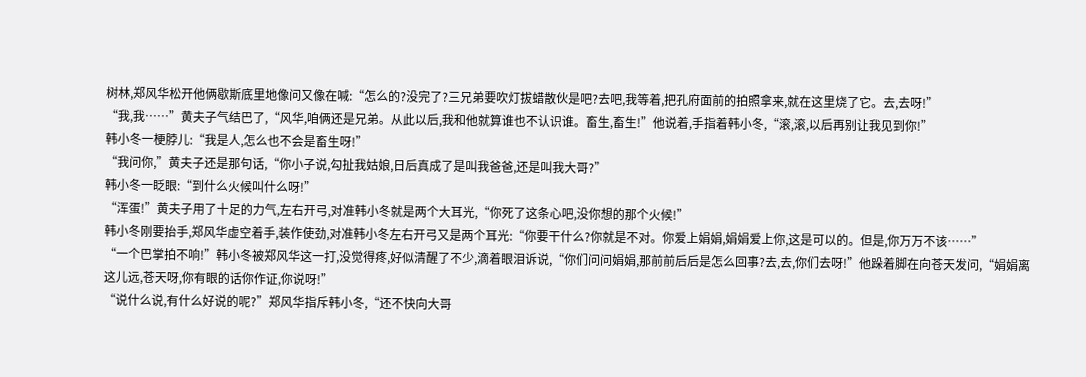树林,郑风华松开他俩歇斯底里地像问又像在喊:“怎么的?没完了?三兄弟要吹灯拔蜡散伙是吧?去吧,我等着,把孔府面前的拍照拿来,就在这里烧了它。去,去呀!”
“我,我……”黄夫子气结巴了,“风华,咱俩还是兄弟。从此以后,我和他就算谁也不认识谁。畜生,畜生!”他说着,手指着韩小冬,“滚,滚,以后再别让我见到你!”
韩小冬一梗脖儿:“我是人,怎么也不会是畜生呀!”
“我问你,”黄夫子还是那句话,“你小子说,勾扯我姑娘,日后真成了是叫我爸爸,还是叫我大哥?”
韩小冬一眨眼:“到什么火候叫什么呀!”
“浑蛋!”黄夫子用了十足的力气,左右开弓,对准韩小冬就是两个大耳光,“你死了这条心吧,没你想的那个火候!”
韩小冬刚要抬手,郑风华虚空着手,装作使劲,对准韩小冬左右开弓又是两个耳光:“你要干什么?你就是不对。你爱上娟娟,娟娟爱上你,这是可以的。但是,你万万不该……”
“一个巴掌拍不响!”韩小冬被郑风华这一打,没觉得疼,好似清醒了不少,滴着眼泪诉说,“你们问问娟娟,那前前后后是怎么回事?去,去,你们去呀!”他跺着脚在向苍天发问,“娟娟离这儿远,苍天呀,你有眼的话你作证,你说呀!”
“说什么说,有什么好说的呢?”郑风华指斥韩小冬,“还不快向大哥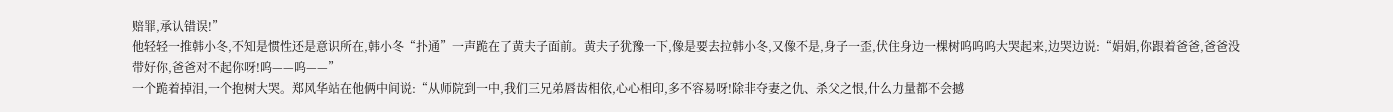赔罪,承认错误!”
他轻轻一推韩小冬,不知是惯性还是意识所在,韩小冬“扑通”一声跪在了黄夫子面前。黄夫子犹豫一下,像是要去拉韩小冬,又像不是,身子一歪,伏住身边一棵树呜呜呜大哭起来,边哭边说:“娟娟,你跟着爸爸,爸爸没带好你,爸爸对不起你呀!呜——呜——”
一个跪着掉泪,一个抱树大哭。郑风华站在他俩中间说:“从师院到一中,我们三兄弟唇齿相依,心心相印,多不容易呀!除非夺妻之仇、杀父之恨,什么力量都不会撼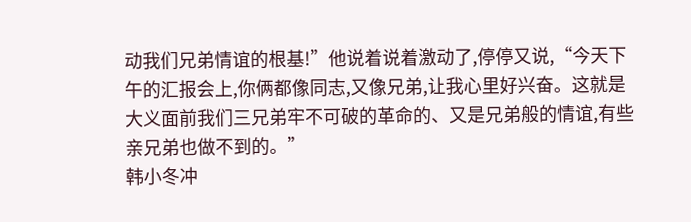动我们兄弟情谊的根基!”他说着说着激动了,停停又说,“今天下午的汇报会上,你俩都像同志,又像兄弟,让我心里好兴奋。这就是大义面前我们三兄弟牢不可破的革命的、又是兄弟般的情谊,有些亲兄弟也做不到的。”
韩小冬冲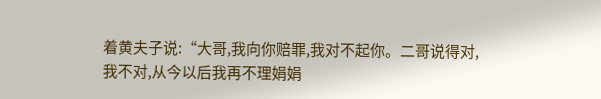着黄夫子说:“大哥,我向你赔罪,我对不起你。二哥说得对,我不对,从今以后我再不理娟娟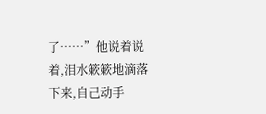了……”他说着说着,泪水簌簌地滴落下来,自己动手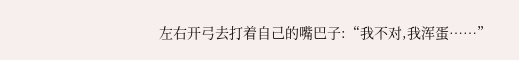左右开弓去打着自己的嘴巴子:“我不对,我浑蛋……”